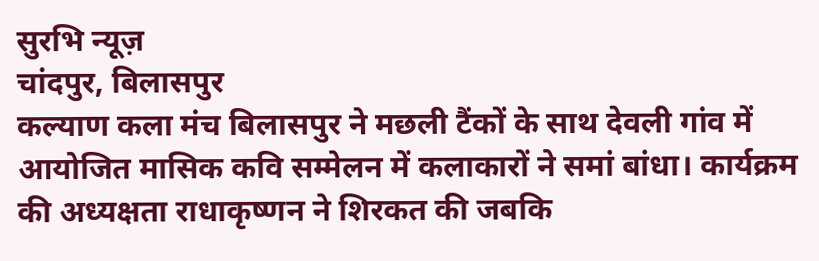सुरभि न्यूज़
चांदपुर, बिलासपुर
कल्याण कला मंच बिलासपुर ने मछली टैंकों के साथ देवली गांव में आयोजित मासिक कवि सम्मेलन में कलाकारों ने समां बांधा। कार्यक्रम की अध्यक्षता राधाकृष्णन ने शिरकत की जबकि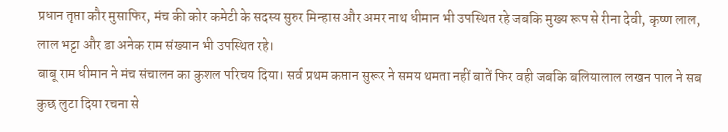प्रधान तृप्ता कौर मुसाफिर, मंच की कोर कमेटी के सदस्य सुरुर मिन्हास और अमर नाथ धीमान भी उपस्थित रहे जबकि मुख्य रूप से रीना देवी, कृष्ण लाल, लाल भट्टा और डा अनेक राम संख्यान भी उपस्थित रहे।
बाबू राम धीमान ने मंच संचालन का कुशल परिचय दिया। सर्व प्रथम कप्तान सुरूर ने समय थमता नहीं बातें फिर वही जबकि बलियालाल लखन पाल ने सब कुछ लुटा दिया रचना से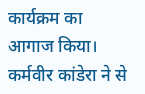कार्यक्रम का आगाज किया। कर्मवीर कांडेरा ने से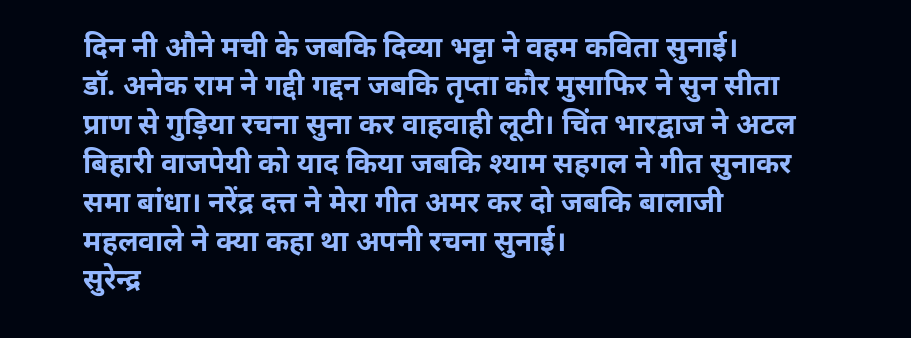दिन नी औने मची के जबकि दिव्या भट्टा ने वहम कविता सुनाई।
डॉ. अनेक राम ने गद्दी गद्दन जबकि तृप्ता कौर मुसाफिर ने सुन सीता प्राण से गुड़िया रचना सुना कर वाहवाही लूटी। चिंत भारद्वाज ने अटल बिहारी वाजपेयी को याद किया जबकि श्याम सहगल ने गीत सुनाकर समा बांधा। नरेंद्र दत्त ने मेरा गीत अमर कर दो जबकि बालाजी महलवाले ने क्या कहा था अपनी रचना सुनाई।
सुरेन्द्र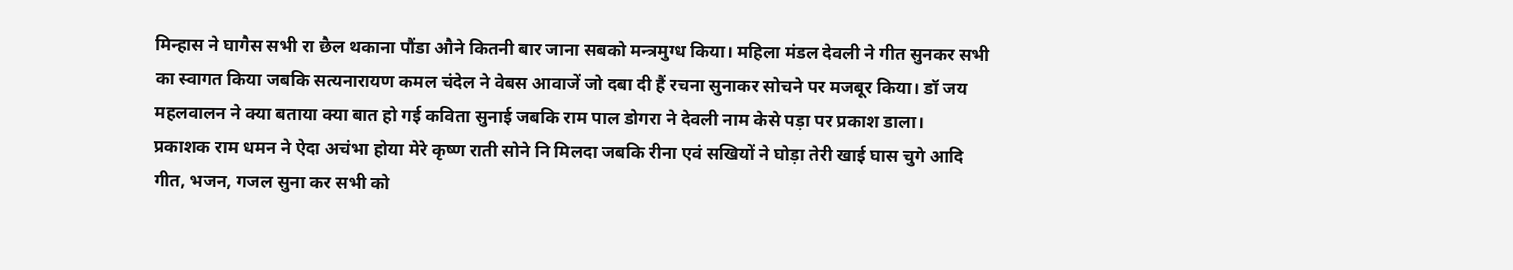मिन्हास ने घागैस सभी रा छैल थकाना पौंडा औने कितनी बार जाना सबको मन्त्रमुग्ध किया। महिला मंडल देवली ने गीत सुनकर सभी का स्वागत किया जबकि सत्यनारायण कमल चंदेल ने वेबस आवाजें जो दबा दी हैं रचना सुनाकर सोचने पर मजबूर किया। डॉ जय महलवालन ने क्या बताया क्या बात हो गई कविता सुनाई जबकि राम पाल डोगरा ने देवली नाम केसे पड़ा पर प्रकाश डाला।
प्रकाशक राम धमन ने ऐदा अचंभा होया मेरे कृष्ण राती सोने नि मिलदा जबकि रीना एवं सखियों ने घोड़ा तेरी खाई घास चुगे आदि गीत, भजन, गजल सुना कर सभी को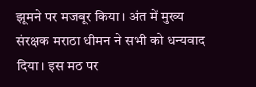झूमने पर मजबूर किया। अंत में मुख्य संरक्षक मराठा धीमन ने सभी को धन्यवाद दिया। इस मठ पर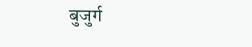बुजुर्ग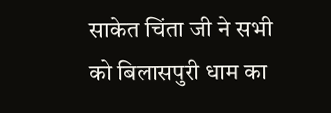साकेत चिंता जी ने सभी को बिलासपुरी धाम का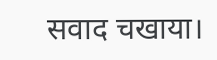सवाद चखाया।